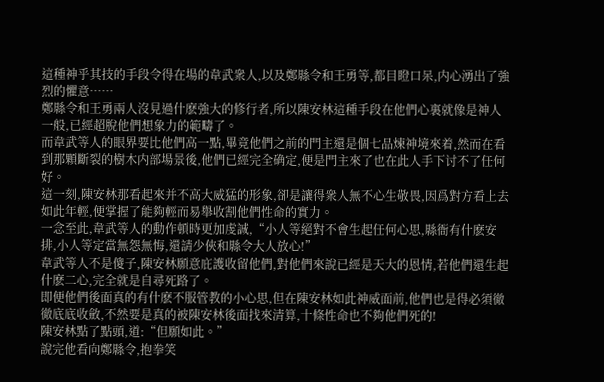這種神乎其技的手段令得在場的韋武衆人,以及鄭縣令和王勇等,都目瞪口呆,内心湧出了強烈的懼意……
鄭縣令和王勇兩人沒見過什麽強大的修行者,所以陳安林這種手段在他們心裏就像是神人一般,已經超脫他們想象力的範疇了。
而韋武等人的眼界要比他們高一點,畢竟他們之前的門主還是個七品煉神境來着,然而在看到那顆斷裂的樹木内部場景後,他們已經完全确定,便是門主來了也在此人手下讨不了任何好。
這一刻,陳安林那看起來并不高大威猛的形象,卻是讓得衆人無不心生敬畏,因爲對方看上去如此年輕,便掌握了能夠輕而易舉收割他們性命的實力。
一念至此,韋武等人的動作頓時更加虔誠,“小人等絕對不會生起任何心思,縣衙有什麽安排,小人等定當無怨無悔,還請少俠和縣令大人放心!”
韋武等人不是傻子,陳安林願意庇護收留他們,對他們來說已經是天大的恩情,若他們還生起什麽二心,完全就是自尋死路了。
即便他們後面真的有什麽不服管教的小心思,但在陳安林如此神威面前,他們也是得必須徹徹底底收斂,不然要是真的被陳安林後面找來清算,十條性命也不夠他們死的!
陳安林點了點頭,道:“但願如此。”
說完他看向鄭縣令,抱拳笑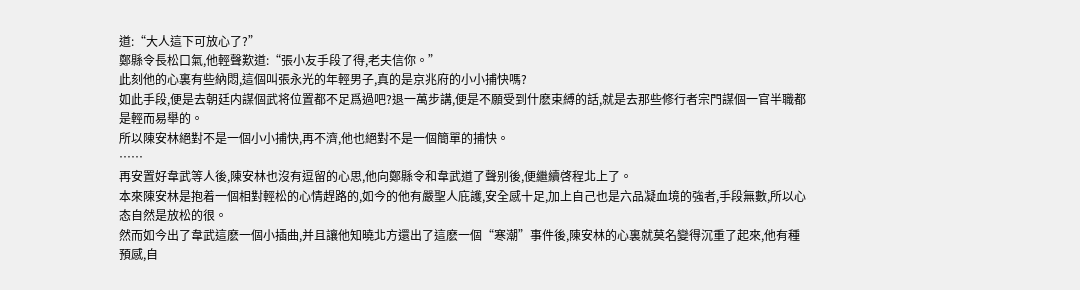道:“大人這下可放心了?”
鄭縣令長松口氣,他輕聲歎道:“張小友手段了得,老夫信你。”
此刻他的心裏有些納悶,這個叫張永光的年輕男子,真的是京兆府的小小捕快嗎?
如此手段,便是去朝廷内謀個武将位置都不足爲過吧?退一萬步講,便是不願受到什麽束縛的話,就是去那些修行者宗門謀個一官半職都是輕而易舉的。
所以陳安林絕對不是一個小小捕快,再不濟,他也絕對不是一個簡單的捕快。
……
再安置好韋武等人後,陳安林也沒有逗留的心思,他向鄭縣令和韋武道了聲别後,便繼續啓程北上了。
本來陳安林是抱着一個相對輕松的心情趕路的,如今的他有嚴聖人庇護,安全感十足,加上自己也是六品凝血境的強者,手段無數,所以心态自然是放松的很。
然而如今出了韋武這麽一個小插曲,并且讓他知曉北方還出了這麽一個“寒潮”事件後,陳安林的心裏就莫名變得沉重了起來,他有種預感,自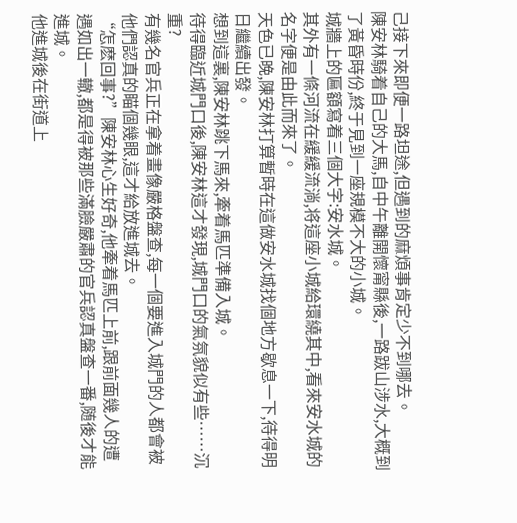己接下來即便一路坦途,但遇到的麻煩事肯定少不到哪去。
陳安林騎着自己的大馬,自中午離開懷甯縣後,一路跋山涉水,大概到了黃昏時份,終于見到一座規模不大的小城。
城牆上的匾額寫着三個大字:安水城。
其外有一條河流在緩緩流淌,将這座小城給環繞其中,看來安水城的名字便是由此而來了。
天色已晚,陳安林打算暫時在這做安水城找個地方歇息一下,待得明日繼續出發。
想到這裏,陳安林跳下馬來,牽着馬匹準備入城。
待得臨近城門口後,陳安林這才發現,城門口的氣氛貌似有些……沉重?
有幾名官兵正在拿着畫像嚴格盤查,每一個要進入城門的人都會被他們認真的瞄個幾眼,這才給放進城去。
“怎麽回事?”陳安林心生好奇,他牽着馬匹上前,跟前面幾人的遭遇如出一轍,都是得被那些滿臉嚴肅的官兵認真盤查一番,随後才能進城。
他進城後在街道上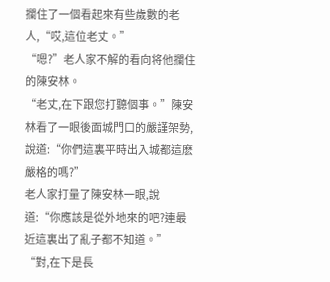攔住了一個看起來有些歲數的老人,“哎,這位老丈。”
“嗯?”老人家不解的看向将他攔住的陳安林。
“老丈,在下跟您打聽個事。”陳安林看了一眼後面城門口的嚴謹架勢,說道:“你們這裏平時出入城都這麽嚴格的嗎?”
老人家打量了陳安林一眼,說道:“你應該是從外地來的吧?連最近這裏出了亂子都不知道。”
“對,在下是長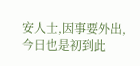安人士,因事要外出,今日也是初到此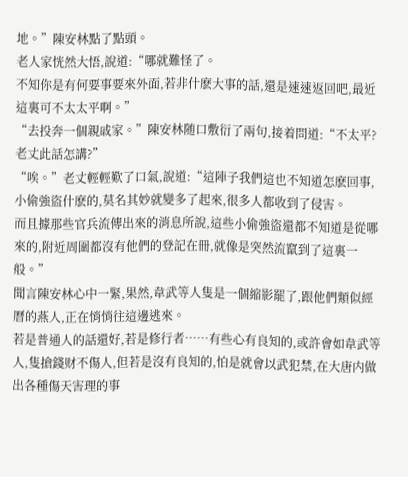地。”陳安林點了點頭。
老人家恍然大悟,說道:“哪就難怪了。
不知你是有何要事要來外面,若非什麽大事的話,還是速速返回吧,最近這裏可不太太平啊。”
“去投奔一個親戚家。”陳安林随口敷衍了兩句,接着問道:“不太平?老丈此話怎講?”
“唉。”老丈輕輕歎了口氣,說道:“這陣子我們這也不知道怎麽回事,小偷強盜什麽的,莫名其妙就變多了起來,很多人都收到了侵害。
而且據那些官兵流傳出來的消息所說,這些小偷強盜還都不知道是從哪來的,附近周圍都沒有他們的登記在冊,就像是突然流竄到了這裏一般。”
聞言陳安林心中一緊,果然,韋武等人隻是一個縮影罷了,跟他們類似經曆的燕人,正在悄悄往這邊逃來。
若是普通人的話還好,若是修行者……有些心有良知的,或許會如韋武等人,隻搶錢财不傷人,但若是沒有良知的,怕是就會以武犯禁,在大唐内做出各種傷天害理的事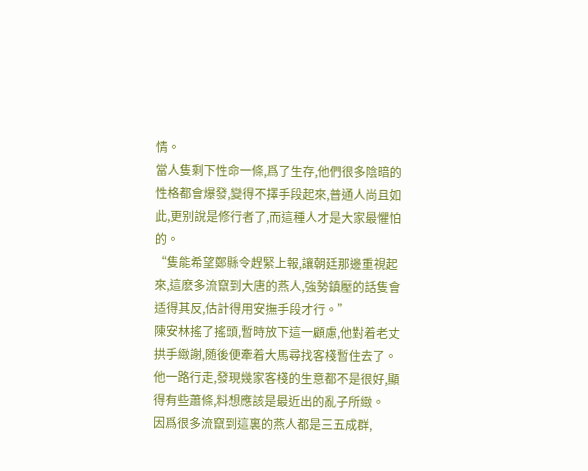情。
當人隻剩下性命一條,爲了生存,他們很多陰暗的性格都會爆發,變得不擇手段起來,普通人尚且如此,更别說是修行者了,而這種人才是大家最懼怕的。
“隻能希望鄭縣令趕緊上報,讓朝廷那邊重視起來,這麽多流竄到大唐的燕人,強勢鎮壓的話隻會适得其反,估計得用安撫手段才行。”
陳安林搖了搖頭,暫時放下這一顧慮,他對着老丈拱手緻謝,随後便牽着大馬尋找客棧暫住去了。
他一路行走,發現幾家客棧的生意都不是很好,顯得有些蕭條,料想應該是最近出的亂子所緻。
因爲很多流竄到這裏的燕人都是三五成群,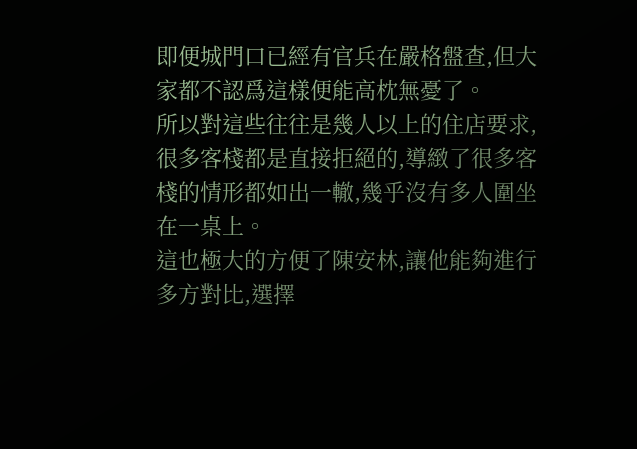即便城門口已經有官兵在嚴格盤查,但大家都不認爲這樣便能高枕無憂了。
所以對這些往往是幾人以上的住店要求,很多客棧都是直接拒絕的,導緻了很多客棧的情形都如出一轍,幾乎沒有多人圍坐在一桌上。
這也極大的方便了陳安林,讓他能夠進行多方對比,選擇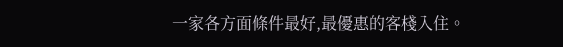一家各方面條件最好,最優惠的客棧入住。